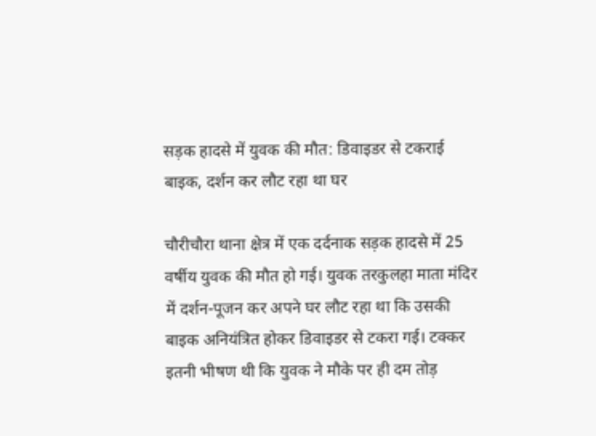सड़क हादसे में युवक की मौत: डिवाइडर से टकराई बाइक, दर्शन कर लौट रहा था घर

चौरीचौरा थाना क्षेत्र में एक दर्दनाक सड़क हादसे में 25 वर्षीय युवक की मौत हो गई। युवक तरकुलहा माता मंदिर में दर्शन-पूजन कर अपने घर लौट रहा था कि उसकी बाइक अनियंत्रित होकर डिवाइडर से टकरा गई। टक्कर इतनी भीषण थी कि युवक ने मौके पर ही दम तोड़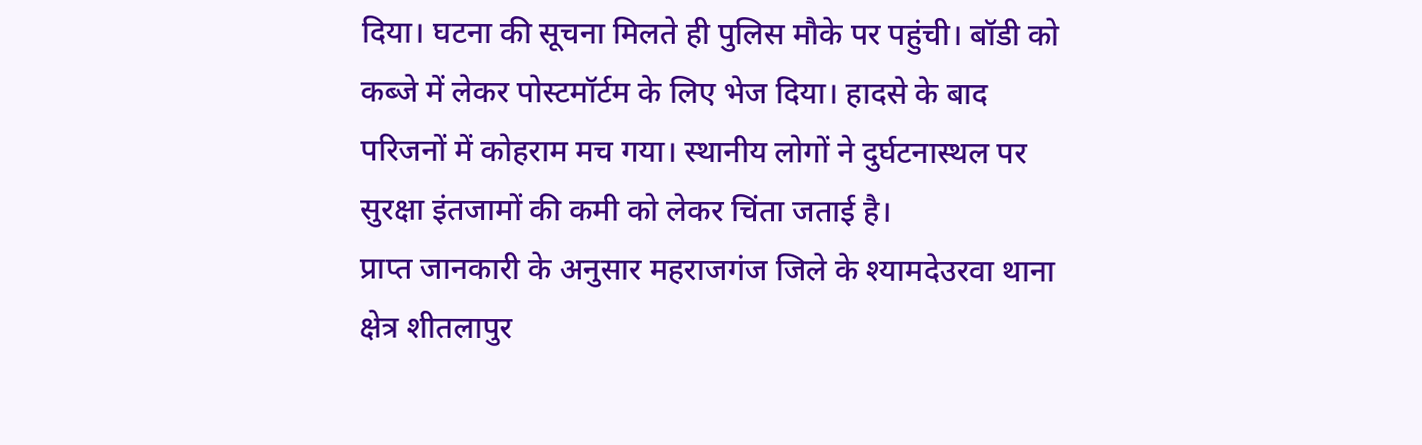दिया। घटना की सूचना मिलते ही पुलिस मौके पर पहुंची। बॉडी को कब्जे में लेकर पोस्टमॉर्टम के लिए भेज दिया। हादसे के बाद परिजनों में कोहराम मच गया। स्थानीय लोगों ने दुर्घटनास्थल पर सुरक्षा इंतजामों की कमी को लेकर चिंता जताई है।
प्राप्त जानकारी के अनुसार महराजगंज जिले के श्यामदेउरवा थाना क्षेत्र शीतलापुर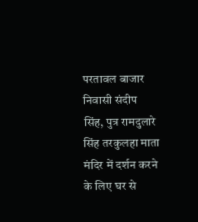परतावल बाजार निवासी संदीप सिंह, पुत्र रामदुलारे सिंह तरकुलहा माता मंदिर में दर्शन करने के लिए घर से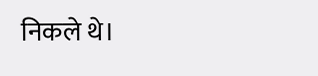निकले थे।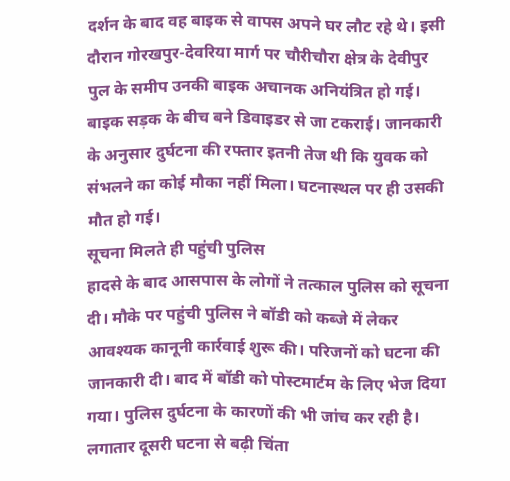दर्शन के बाद वह बाइक से वापस अपने घर लौट रहे थे। इसी दौरान गोरखपुर-देवरिया मार्ग पर चौरीचौरा क्षेत्र के देवीपुर पुल के समीप उनकी बाइक अचानक अनियंत्रित हो गई। बाइक सड़क के बीच बने डिवाइडर से जा टकराई। जानकारी के अनुसार दुर्घटना की रफ्तार इतनी तेज थी कि युवक को संभलने का कोई मौका नहीं मिला। घटनास्थल पर ही उसकी मौत हो गई।
सूचना मिलते ही पहुंची पुलिस
हादसे के बाद आसपास के लोगों ने तत्काल पुलिस को सूचना दी। मौके पर पहुंची पुलिस ने बॉडी को कब्जे में लेकर आवश्यक कानूनी कार्रवाई शुरू की। परिजनों को घटना की जानकारी दी। बाद में बॉडी को पोस्टमार्टम के लिए भेज दिया गया। पुलिस दुर्घटना के कारणों की भी जांच कर रही है।
लगातार दूसरी घटना से बढ़ी चिंता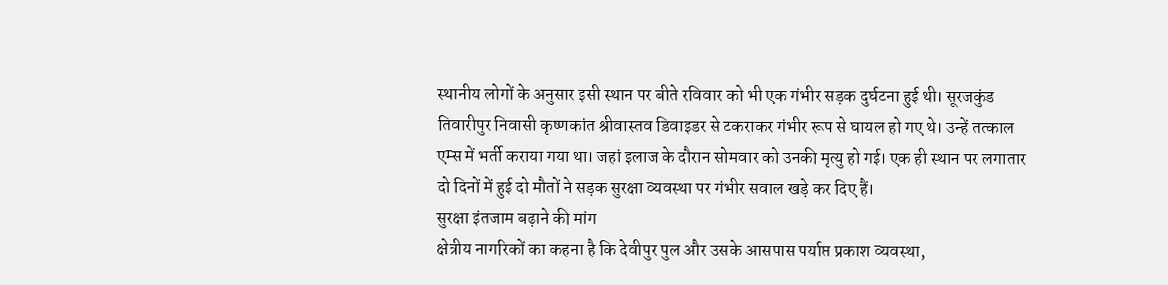स्थानीय लोगों के अनुसार इसी स्थान पर बीते रविवार को भी एक गंभीर सड़क दुर्घटना हुई थी। सूरजकुंड तिवारीपुर निवासी कृष्णकांत श्रीवास्तव डिवाइडर से टकराकर गंभीर रूप से घायल हो गए थे। उन्हें तत्काल एम्स में भर्ती कराया गया था। जहां इलाज के दौरान सोमवार को उनकी मृत्यु हो गई। एक ही स्थान पर लगातार दो दिनों में हुई दो मौतों ने सड़क सुरक्षा व्यवस्था पर गंभीर सवाल खड़े कर दिए हैं।
सुरक्षा इंतजाम बढ़ाने की मांग
क्षेत्रीय नागरिकों का कहना है कि देवीपुर पुल और उसके आसपास पर्याप्त प्रकाश व्यवस्था,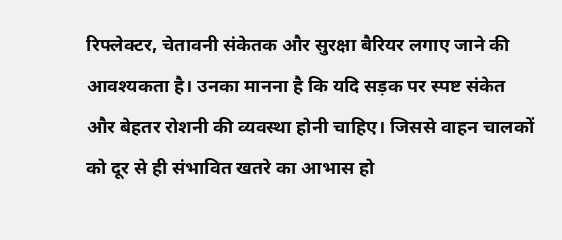रिफ्लेक्टर, चेतावनी संकेतक और सुरक्षा बैरियर लगाए जाने की आवश्यकता है। उनका मानना है कि यदि सड़क पर स्पष्ट संकेत और बेहतर रोशनी की व्यवस्था होनी चाहिए। जिससे वाहन चालकों को दूर से ही संभावित खतरे का आभास हो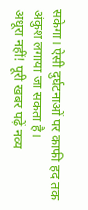सकेगा। ऐसी दुर्घटनाओं पर काफी हद तक अंकुश लगाया जा सकता है।
अधूरा नहीं! पूरी खबर पढ़ें नव्य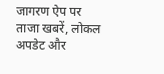जागरण ऐप पर
ताजा खबरें, लोकल अपडेट और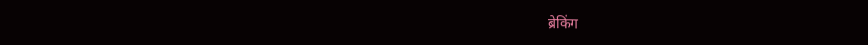ब्रेकिंग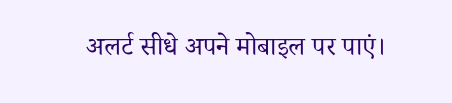अलर्ट सीधे अपने मोबाइल पर पाएं।